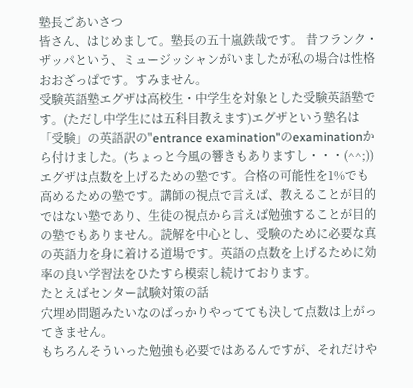塾長ごあいさつ
皆さん、はじめまして。塾長の五十嵐鉄哉です。 昔フランク・ザッパという、ミュージッシャンがいましたが私の場合は性格おおざっぱです。すみません。
受験英語塾エグザは高校生・中学生を対象とした受験英語塾です。(ただし中学生には五科目教えます)エグザという塾名は「受験」の英語訳の"entrance examination"のexaminationから付けました。(ちょっと今風の響きもありますし・・・(^^;))
エグザは点数を上げるための塾です。合格の可能性を1%でも高めるための塾です。講師の視点で言えば、教えることが目的ではない塾であり、生徒の視点から言えば勉強することが目的の塾でもありません。読解を中心とし、受験のために必要な真の英語力を身に着ける道場です。英語の点数を上げるために効率の良い学習法をひたすら模索し続けております。
たとえばセンター試験対策の話
穴埋め問題みたいなのばっかりやってても決して点数は上がってきません。
もちろんそういった勉強も必要ではあるんですが、それだけや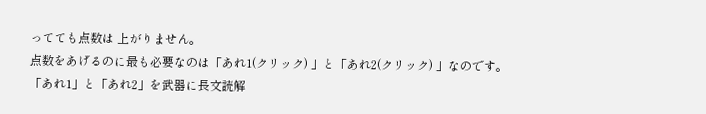ってても点数は 上がりません。
点数をあげるのに最も必要なのは「あれ1(クリック) 」と「あれ2(クリック) 」なのです。
「あれ1」と「あれ2」を武器に長文読解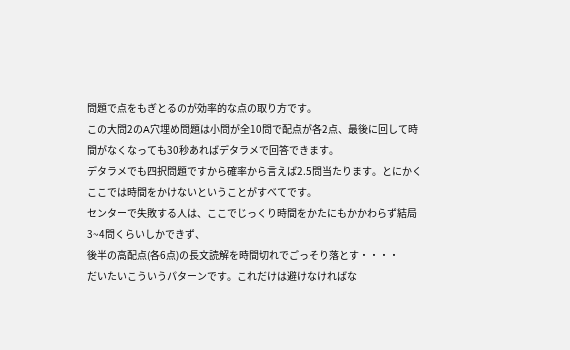問題で点をもぎとるのが効率的な点の取り方です。
この大問2のA穴埋め問題は小問が全10問で配点が各2点、最後に回して時間がなくなっても30秒あればデタラメで回答できます。
デタラメでも四択問題ですから確率から言えば2.5問当たります。とにかくここでは時間をかけないということがすべてです。
センターで失敗する人は、ここでじっくり時間をかたにもかかわらず結局3~4問くらいしかできず、
後半の高配点(各6点)の長文読解を時間切れでごっそり落とす・・・・
だいたいこういうパターンです。これだけは避けなければな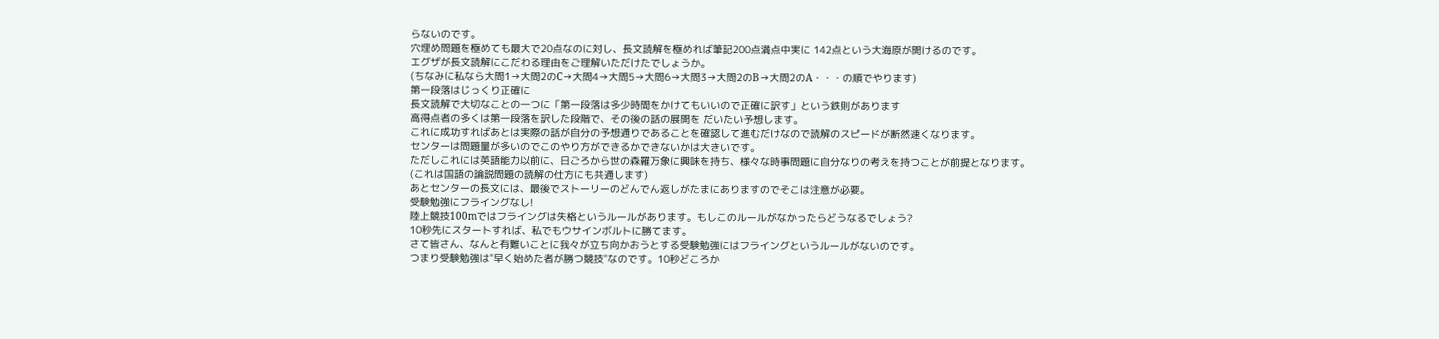らないのです。
穴埋め問題を極めても最大で20点なのに対し、長文読解を極めれば筆記200点満点中実に 142点という大海原が開けるのです。
エグザが長文読解にこだわる理由をご理解いただけたでしょうか。
(ちなみに私なら大問1→大問2のC→大問4→大問5→大問6→大問3→大問2のB→大問2のA・・・の順でやります)
第一段落はじっくり正確に
長文読解で大切なことの一つに「第一段落は多少時間をかけてもいいので正確に訳す」という鉄則があります
高得点者の多くは第一段落を訳した段階で、その後の話の展開を だいたい予想します。
これに成功すればあとは実際の話が自分の予想通りであることを確認して進むだけなので読解のスピードが断然速くなります。
センターは問題量が多いのでこのやり方ができるかできないかは大きいです。
ただしこれには英語能力以前に、日ごろから世の森羅万象に興味を持ち、様々な時事問題に自分なりの考えを持つことが前提となります。
(これは国語の論説問題の読解の仕方にも共通します)
あとセンターの長文には、最後でストーリーのどんでん返しがたまにありますのでそこは注意が必要。
受験勉強にフライングなし!
陸上競技100mではフライングは失格というルールがあります。もしこのルールがなかったらどうなるでしょう?
10秒先にスタートすれば、私でもウサインボルトに勝てます。
さて皆さん、なんと有難いことに我々が立ち向かおうとする受験勉強にはフライングというルールがないのです。
つまり受験勉強は"早く始めた者が勝つ競技"なのです。10秒どころか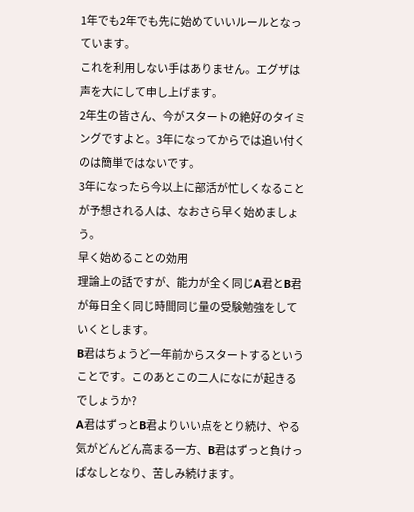1年でも2年でも先に始めていいルールとなっています。
これを利用しない手はありません。エグザは声を大にして申し上げます。
2年生の皆さん、今がスタートの絶好のタイミングですよと。3年になってからでは追い付くのは簡単ではないです。
3年になったら今以上に部活が忙しくなることが予想される人は、なおさら早く始めましょう。
早く始めることの効用
理論上の話ですが、能力が全く同じA君とB君が毎日全く同じ時間同じ量の受験勉強をしていくとします。
B君はちょうど一年前からスタートするということです。このあとこの二人になにが起きるでしょうか?
A君はずっとB君よりいい点をとり続け、やる気がどんどん高まる一方、B君はずっと負けっぱなしとなり、苦しみ続けます。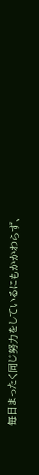毎日まったく同じ努力をしているにもかかわらず、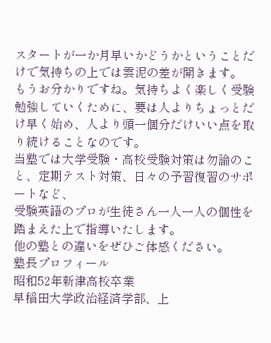スタートが一か月早いかどうかということだけで気持ちの上では雲泥の差が開きます。
もうお分かりですね。気持ちよく楽しく受験勉強していくために、要は人よりちょっとだけ早く始め、人より頭一個分だけいい点を取り続けることなのです。
当塾では大学受験・高校受験対策は勿論のこと、定期テスト対策、日々の予習復習のサポートなど、
受験英語のプロが生徒さん一人一人の個性を踏まえた上で指導いたします。
他の塾との違いをぜひご体感ください。
塾長プロフィール
昭和52年新津高校卒業
早稲田大学政治経済学部、上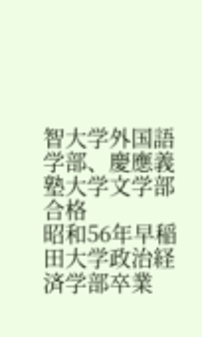智大学外国語学部、慶應義塾大学文学部合格
昭和56年早稲田大学政治経済学部卒業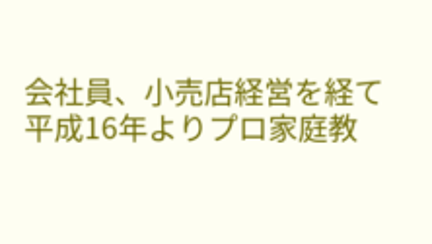会社員、小売店経営を経て
平成16年よりプロ家庭教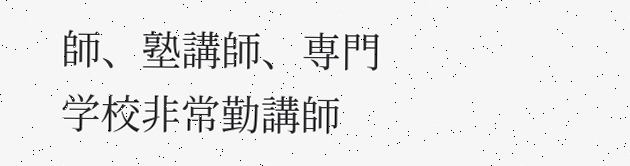師、塾講師、専門学校非常勤講師